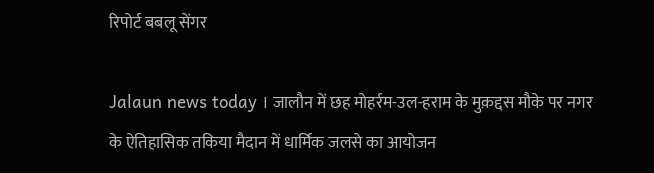रिपोर्ट बबलू सेंगर

Jalaun news today । जालौन में छह मोहर्रम-उल-हराम के मुक़द्दस मौके पर नगर के ऐतिहासिक तकिया मैदान में धार्मिक जलसे का आयोजन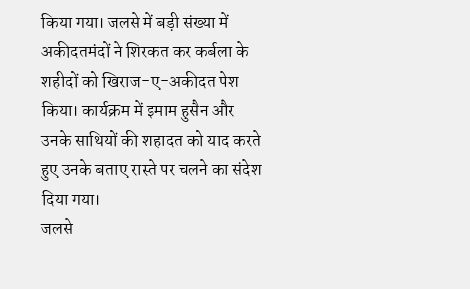किया गया। जलसे में बड़ी संख्या में अकीदतमंदों ने शिरकत कर कर्बला के शहीदों को खिराज-ए-अकीदत पेश किया। कार्यक्रम में इमाम हुसैन और उनके साथियों की शहादत को याद करते हुए उनके बताए रास्ते पर चलने का संदेश दिया गया।
जलसे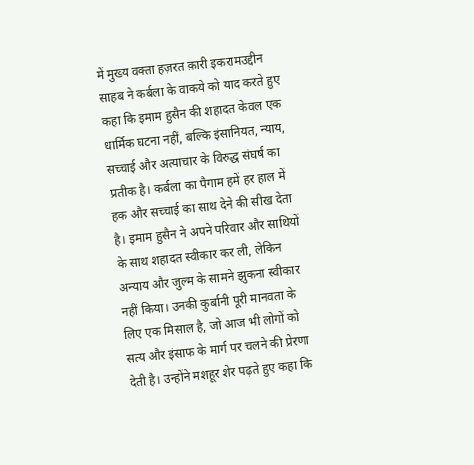में मुख्य वक्ता हज़रत क़ारी इकरामउद्दीन साहब ने कर्बला के वाकये को याद करते हुए कहा कि इमाम हुसैन की शहादत केवल एक धार्मिक घटना नहीं, बल्कि इंसानियत, न्याय, सच्चाई और अत्याचार के विरुद्ध संघर्ष का प्रतीक है। कर्बला का पैगाम हमें हर हाल में हक और सच्चाई का साथ देने की सीख देता है। इमाम हुसैन ने अपने परिवार और साथियों के साथ शहादत स्वीकार कर ली, लेकिन अन्याय और जुल्म के सामने झुकना स्वीकार नहीं किया। उनकी कुर्बानी पूरी मानवता के लिए एक मिसाल है, जो आज भी लोगों को सत्य और इंसाफ के मार्ग पर चलने की प्रेरणा देती है। उन्होंने मशहूर शेर पढ़ते हुए कहा कि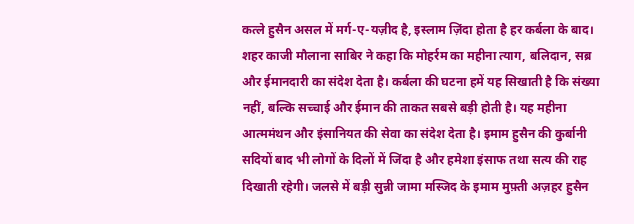कत्ले हुसैन असल में मर्ग-ए-यज़ीद है, इस्लाम ज़िंदा होता है हर कर्बला के बाद। शहर काजी मौलाना साबिर ने कहा कि मोहर्रम का महीना त्याग, बलिदान, सब्र और ईमानदारी का संदेश देता है। कर्बला की घटना हमें यह सिखाती है कि संख्या नहीं, बल्कि सच्चाई और ईमान की ताकत सबसे बड़ी होती है। यह महीना आत्ममंथन और इंसानियत की सेवा का संदेश देता है। इमाम हुसैन की कुर्बानी सदियों बाद भी लोगों के दिलों में जिंदा है और हमेशा इंसाफ तथा सत्य की राह दिखाती रहेगी। जलसे में बड़ी सुन्नी जामा मस्जिद के इमाम मुफ़्ती अज़हर हुसैन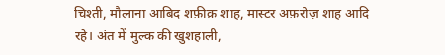चिश्ती, मौलाना आबिद शफ़ीक़ शाह, मास्टर अफ़रोज़ शाह आदि रहे। अंत में मुल्क की खुशहाली,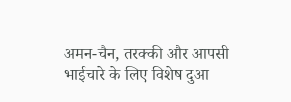अमन-चैन, तरक्की और आपसी भाईचारे के लिए विशेष दुआ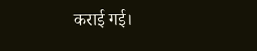कराई गई।